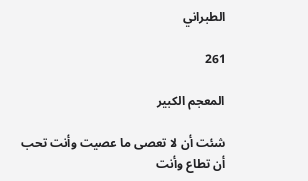الطبراني

261

المعجم الكبير

شئت أن لا تعصى ما عصيت وأنت تحب أن تطاع وأنت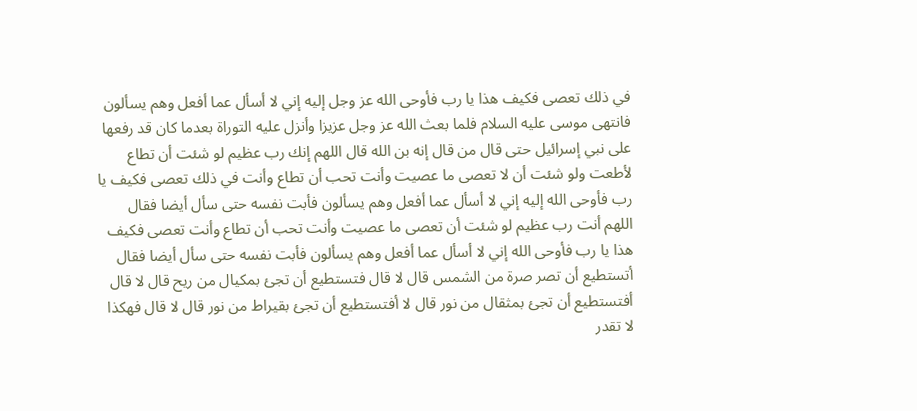في ذلك تعصى فكيف هذا يا رب فأوحى الله عز وجل إليه إني لا أسأل عما أفعل وهم يسألون فانتهى موسى عليه السلام فلما بعث الله عز وجل عزيزا وأنزل عليه التوراة بعدما كان قد رفعها على نبي إسرائيل حتى قال من قال إنه بن الله قال اللهم إنك رب عظيم لو شئت أن تطاع لأطعت ولو شئت أن لا تعصى ما عصيت وأنت تحب أن تطاع وأنت في ذلك تعصى فكيف يا رب فأوحى الله إليه إني لا أسأل عما أفعل وهم يسألون فأبت نفسه حتى سأل أيضا فقال اللهم أنت رب عظيم لو شئت أن تعصى ما عصيت وأنت تحب أن تطاع وأنت تعصى فكيف هذا يا رب فأوحى الله إني لا أسأل عما أفعل وهم يسألون فأبت نفسه حتى سأل أيضا فقال أتستطيع أن تصر صرة من الشمس قال لا قال فتستطيع أن تجئ بمكيال من ريح قال لا قال أفتستطيع أن تجئ بمثقال من نور قال لا أفتستطيع أن تجئ بقيراط من نور قال لا قال فهكذا لا تقدر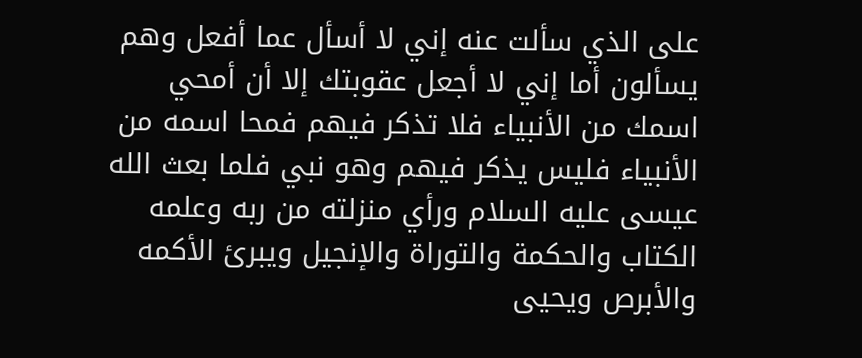على الذي سألت عنه إني لا أسأل عما أفعل وهم يسألون أما إني لا أجعل عقوبتك إلا أن أمحي اسمك من الأنبياء فلا تذكر فيهم فمحا اسمه من الأنبياء فليس يذكر فيهم وهو نبي فلما بعث الله عيسى عليه السلام ورأي منزلته من ربه وعلمه الكتاب والحكمة والتوراة والإنجيل ويبرئ الأكمه والأبرص ويحيى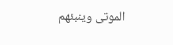الموتى وينبئهم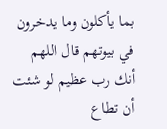بما يأكلون وما يدخرون في بيوتهم قال اللهم أنك رب عظيم لو شئت أن تطاع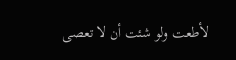لأطعت ولو شئت أن لا تعصى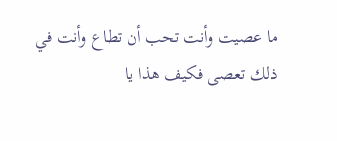ما عصيت وأنت تحب أن تطاع وأنت في ذلك تعصى فكيف هذا يا